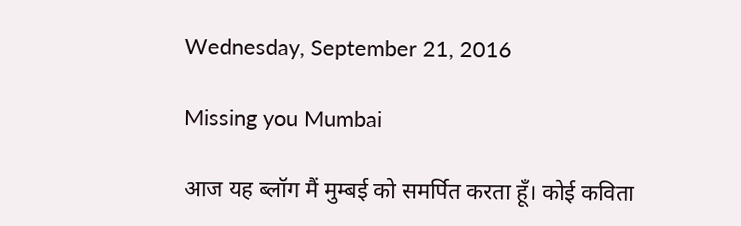Wednesday, September 21, 2016

Missing you Mumbai

आज यह ब्लॉग मैं मुम्बई को समर्पित करता हूँ। कोई कविता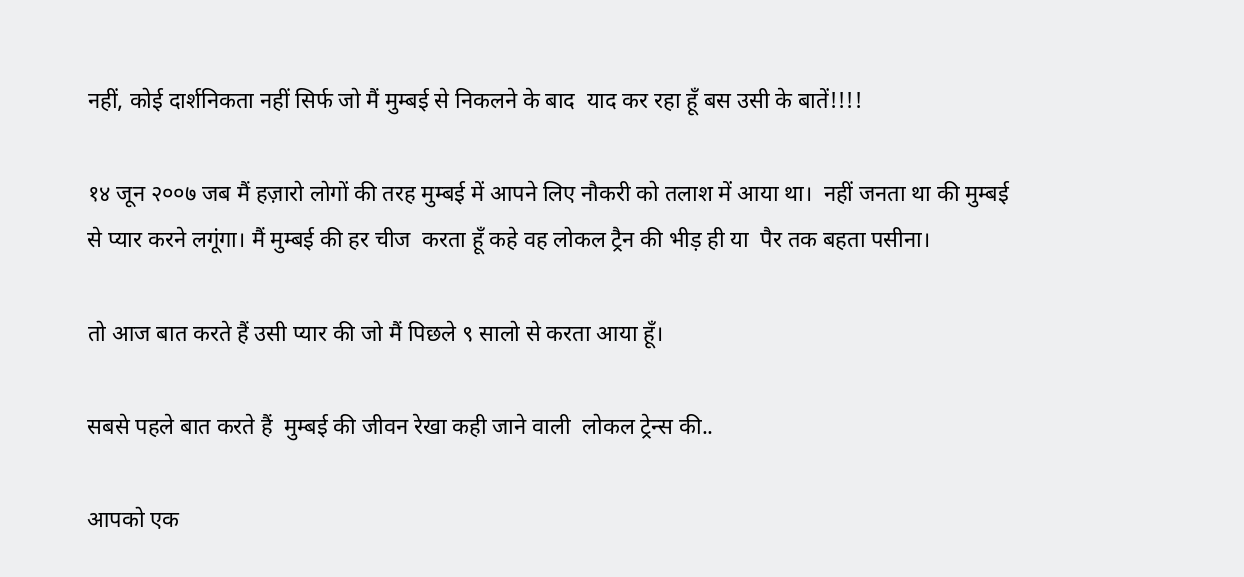नहीं, कोई दार्शनिकता नहीं सिर्फ जो मैं मुम्बई से निकलने के बाद  याद कर रहा हूँ बस उसी के बातें!!!!

१४ जून २००७ जब मैं हज़ारो लोगों की तरह मुम्बई में आपने लिए नौकरी को तलाश में आया था।  नहीं जनता था की मुम्बई से प्यार करने लगूंगा। मैं मुम्बई की हर चीज  करता हूँ कहे वह लोकल ट्रैन की भीड़ ही या  पैर तक बहता पसीना।

तो आज बात करते हैं उसी प्यार की जो मैं पिछले ९ सालो से करता आया हूँ।

सबसे पहले बात करते हैं  मुम्बई की जीवन रेखा कही जाने वाली  लोकल ट्रेन्स की..

आपको एक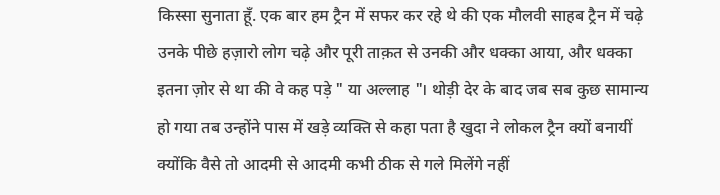किस्सा सुनाता हूँ. एक बार हम ट्रैन में सफर कर रहे थे की एक मौलवी साहब ट्रैन में चढ़े उनके पीछे हज़ारो लोग चढ़े और पूरी ताक़त से उनकी और धक्का आया, और धक्का इतना ज़ोर से था की वे कह पड़े " या अल्लाह "। थोड़ी देर के बाद जब सब कुछ सामान्य हो गया तब उन्होंने पास में खड़े व्यक्ति से कहा पता है खुदा ने लोकल ट्रैन क्यों बनायीं क्योंकि वैसे तो आदमी से आदमी कभी ठीक से गले मिलेंगे नहीं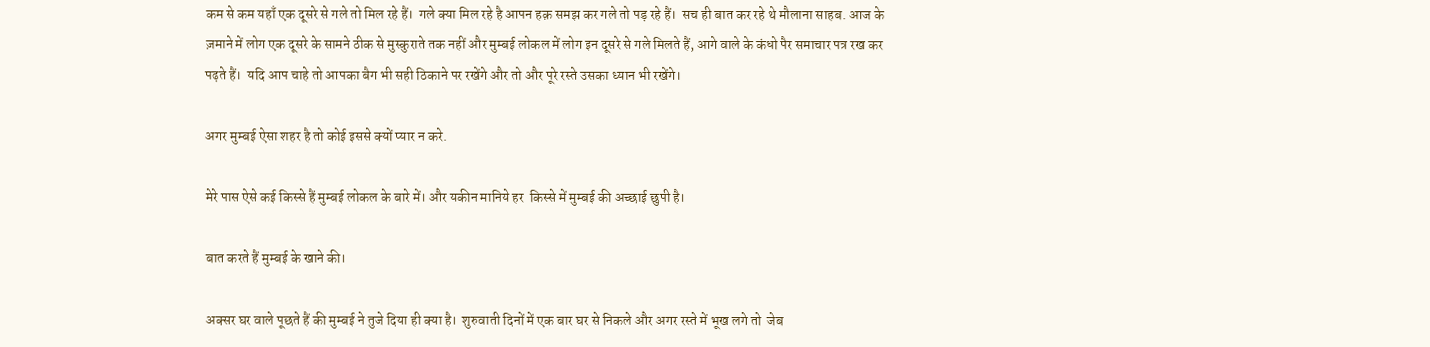कम से कम यहाँ एक दूसरे से गले तो मिल रहे हैं।  गले क्या मिल रहे है आपन हक़ समझ कर गले तो पड़ रहे हैं।  सच ही बात कर रहे थे मौलाना साहब. आज के ज़माने में लोग एक दूसरे के सामने ठीक से मुस्कुराते तक नहीं और मुम्बई लोकल में लोग इन दूसरे से गले मिलते हैं, आगे वाले के कंधो पैर समाचार पत्र रख कर पढ़ते हैं।  यदि आप चाहे तो आपका बैग भी सही ठिकाने पर रखेंगे और तो और पूरे रस्ते उसका ध्यान भी रखेंगे।

अगर मुम्बई ऐसा शहर है तो कोई इससे क्यों प्यार न करे.

मेरे पास ऐसे कई किस्से हैं मुम्बई लोकल के बारे में। और यकीन मानिये हर  किस्से में मुम्बई की अच्छाई छुपी है।

बात करते हैं मुम्बई के खाने की।

अक्सर घर वाले पूछते हैं की मुम्बई ने तुजे दिया ही क्या है।  शुरुवाती दिनों में एक बार घर से निकले और अगर रस्ते में भूख लगे तो  जेब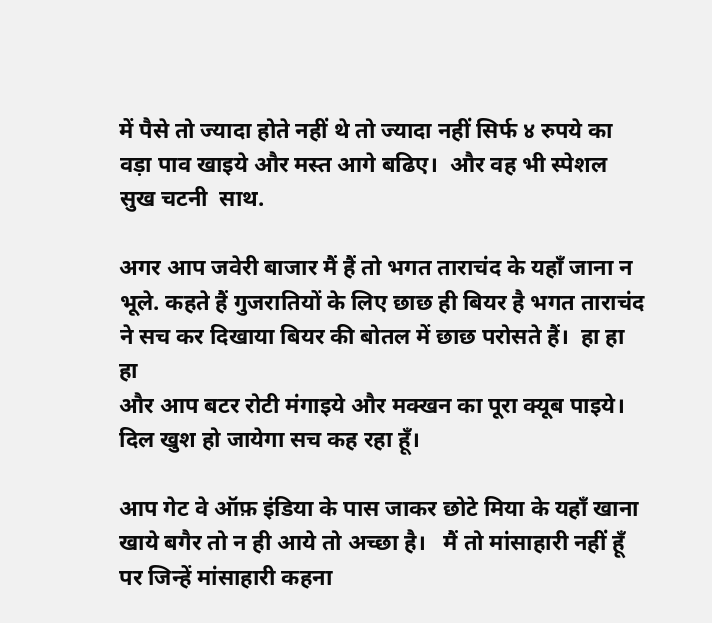में पैसे तो ज्यादा होते नहीं थे तो ज्यादा नहीं सिर्फ ४ रुपये का वड़ा पाव खाइये और मस्त आगे बढिए।  और वह भी स्पेशल सुख चटनी  साथ.

अगर आप जवेरी बाजार मैं हैं तो भगत ताराचंद के यहाँ जाना न भूले. कहते हैं गुजरातियों के लिए छाछ ही बियर है भगत ताराचंद ने सच कर दिखाया बियर की बोतल में छाछ परोसते हैं।  हा हा  हा
और आप बटर रोटी मंगाइये और मक्खन का पूरा क्यूब पाइये।  दिल खुश हो जायेगा सच कह रहा हूँ।

आप गेट वे ऑफ़ इंडिया के पास जाकर छोटे मिया के यहाँ खाना खाये बगैर तो न ही आये तो अच्छा है।   मैं तो मांसाहारी नहीं हूँ पर जिन्हें मांसाहारी कहना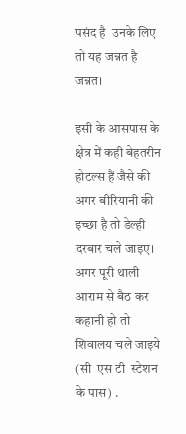पसंद है  उनके लिए तो यह जन्नत है जन्नत।

इसी के आसपास के क्षेत्र में कही बेहतरीन होटल्स हैं जैसे की अगर बीरियानी की इच्छा है तो डेल्ही दरबार चले जाइए।  अगर पूरी थाली आराम से बैठ कर कहानी हो तो शिवालय चले जाइये (सी  एस टी  स्टेशन के पास) .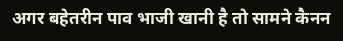अगर बहेतरीन पाव भाजी खानी है तो सामने कैनन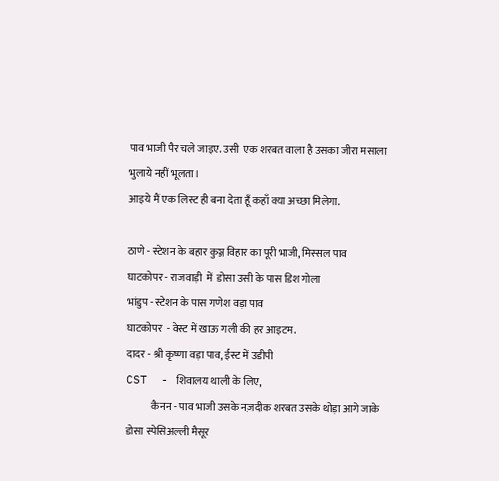पाव भाजी पैर चले जाइए. उसी  एक शरबत वाला है उसका जीरा मसाला भुलाये नहीं भूलता।
आइये मैं एक लिस्ट ही बना देता हूँ कहाँ क्या अच्छा मिलेगा.

ठाणे - स्टेशन के बहार कुञ्ज विहार का पूरी भाजी, मिस्सल पाव
घाटकोपर - राजवाड़ी  में  डोसा उसी के पास डिश गोला
भांडुप - स्टेशन के पास गणेश वड़ा पाव
घाटकोपर  - वेस्ट में खाऊ गली की हर आइटम.
दादर - श्री कृष्णा वड़ा पाव, ईस्ट में उडीपी
CST  - शिवालय थाली के लिए,
            कैनन - पाव भाजी उसके नज़दीक शरबत उसके थोड़ा आगे जाके डोसा स्पेसिअल्ली मैसूर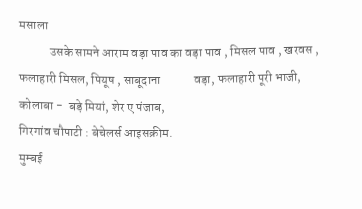मसाला
            उसके सामने आराम वड़ा पाव का वड़ा पाव , मिसल पाव , खरवस , फलाहारी मिसल, पियूष , साबूदाना             वड़ा, फलाहारी पूरी भाजी,
कोलाबा -  बड़े मियां, शेर ए पंजाब,
गिरगांव चौपाटी : बेचेलर्स आइसक्रीम.
मुम्बई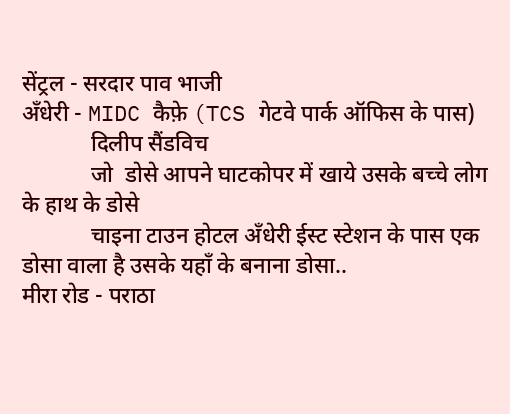सेंट्रल - सरदार पाव भाजी
अँधेरी - MIDC कैफ़े (TCS गेटवे पार्क ऑफिस के पास)
            दिलीप सैंडविच
            जो  डोसे आपने घाटकोपर में खाये उसके बच्चे लोग के हाथ के डोसे
            चाइना टाउन होटल अँधेरी ईस्ट स्टेशन के पास एक डोसा वाला है उसके यहाँ के बनाना डोसा..
मीरा रोड - पराठा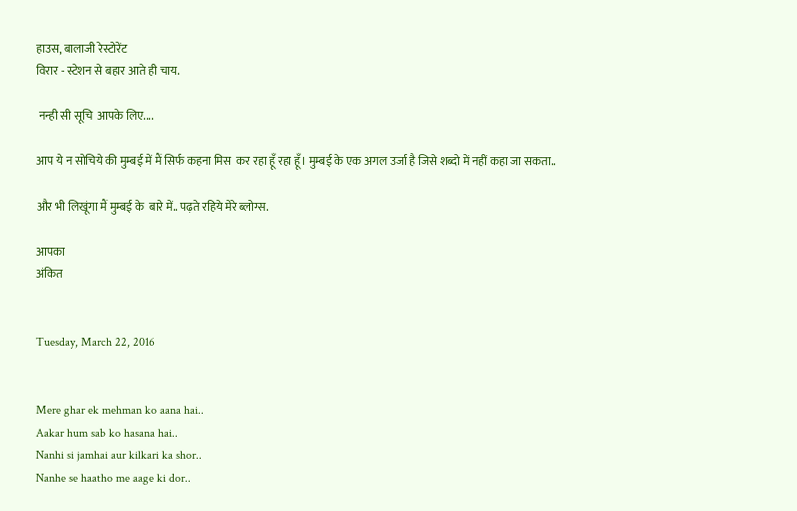हाउस, बालाजी रेस्टोरेंट
विरार - स्टेशन से बहार आते ही चाय.

 नन्ही सी सूचि  आपके लिए....

आप ये न सोचिये की मुम्बई में मैं सिर्फ कहना मिस  कर रहा हूँ रहा हूँ। मुम्बई के एक अगल उर्जा है जिसे शब्दो में नहीं कहा जा सकता..

और भी लिखूंगा मैं मुम्बई के  बारे में.. पढ़ते रहिये मेरे ब्लोग्स.

आपका
अंकित


Tuesday, March 22, 2016


Mere ghar ek mehman ko aana hai..
Aakar hum sab ko hasana hai..
Nanhi si jamhai aur kilkari ka shor..
Nanhe se haatho me aage ki dor..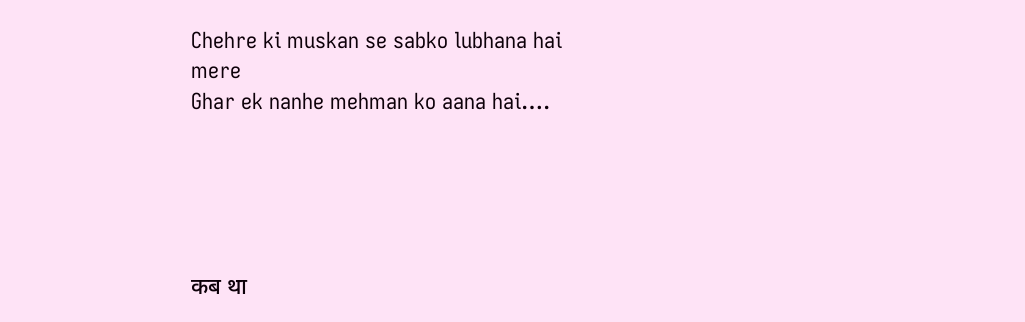Chehre ki muskan se sabko lubhana hai
mere
Ghar ek nanhe mehman ko aana hai….





कब था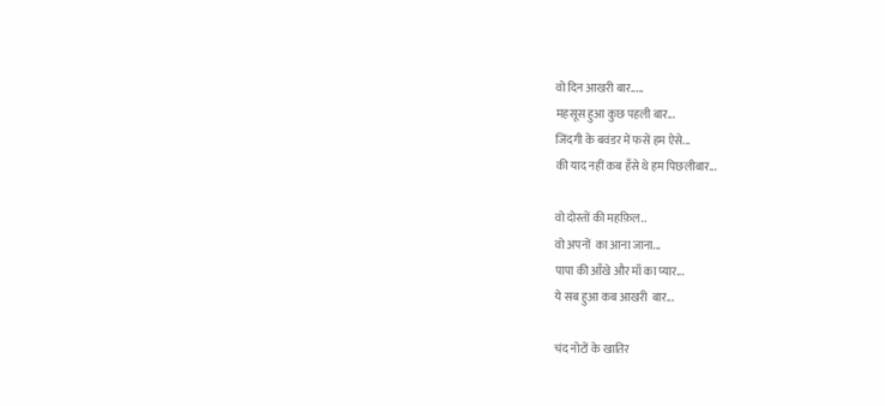वो दिन आखरी बार.....
महसूस हुआ कुछ पहली बार...
जिंदगी के बवंडर में फसें हम ऐसे...
की याद नहीं कब हँसे थे हम पिछलीबार...

वो दोस्तों की महफ़िल..
वो अपनों  का आना जाना...
पापा की आँखे और माँ का प्यार...
ये सब हुआ कब आखरी  बार...

चंद नोटों के खातिर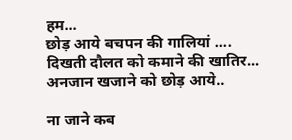हम...
छोड़ आये बचपन की गालियां ....
दिखती दौलत को कमाने की खातिर...
अनजान खजाने को छोड़ आये..

ना जाने कब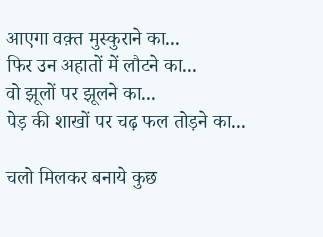आएगा वक़्त मुस्कुराने का...
फिर उन अहातों में लौटने का...
वो झूलों पर झूलने का...
पेड़ की शाखों पर चढ़ फल तोड़ने का...

चलो मिलकर बनाये कुछ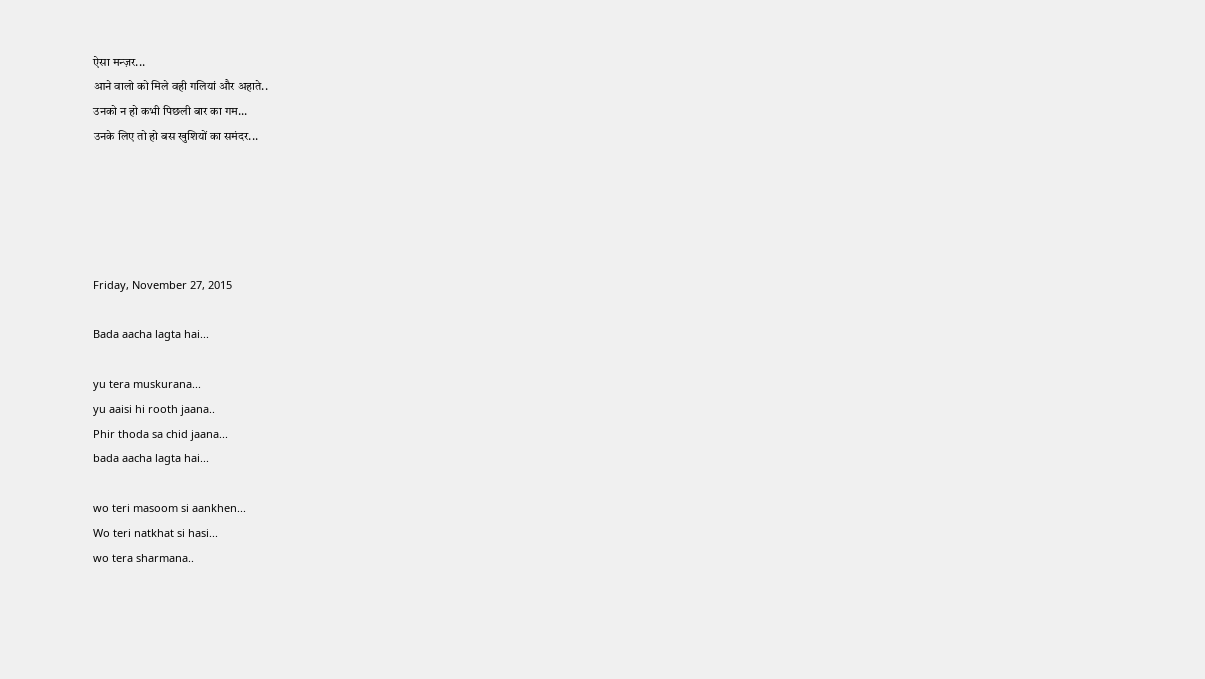ऐसा मन्ज़र...
आने वालो को मिले वही गलियां और अहाते..
उनको न हो कभी पिछली बार का गम...
उनके लिए तो हो बस खुशियों का समंदर...





Friday, November 27, 2015

Bada aacha lagta hai...

yu tera muskurana...
yu aaisi hi rooth jaana..
Phir thoda sa chid jaana...
bada aacha lagta hai...

wo teri masoom si aankhen...
Wo teri natkhat si hasi...
wo tera sharmana..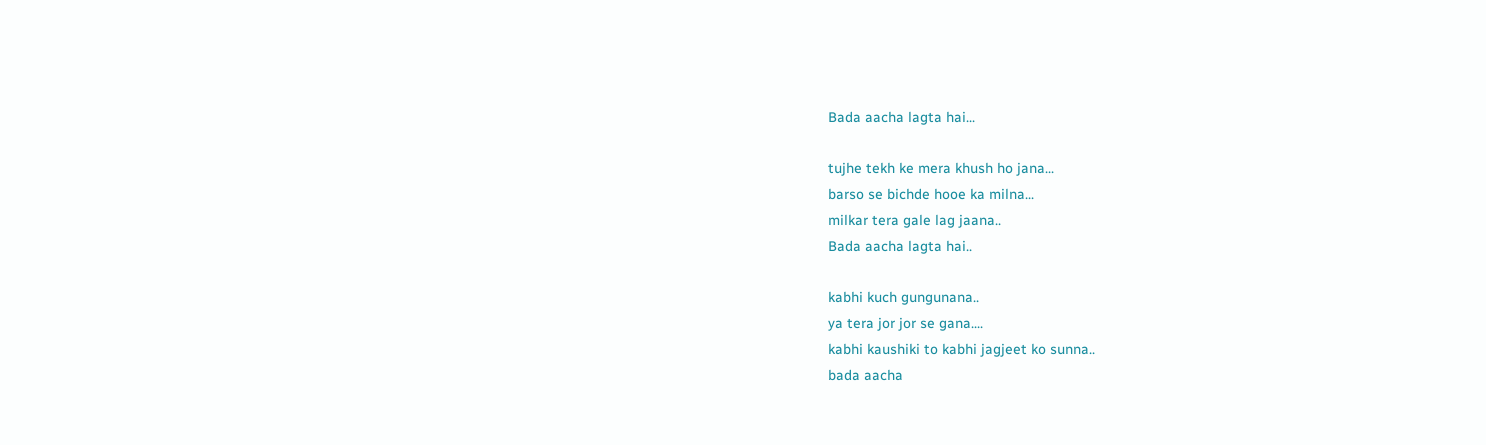Bada aacha lagta hai...

tujhe tekh ke mera khush ho jana...
barso se bichde hooe ka milna...
milkar tera gale lag jaana..
Bada aacha lagta hai..

kabhi kuch gungunana..
ya tera jor jor se gana....
kabhi kaushiki to kabhi jagjeet ko sunna..
bada aacha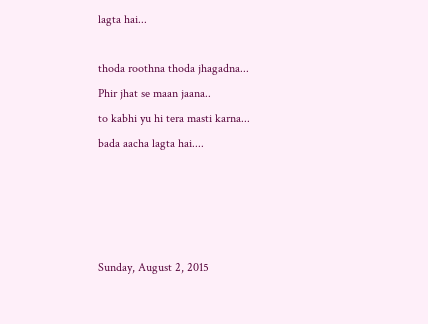lagta hai...

thoda roothna thoda jhagadna...
Phir jhat se maan jaana..
to kabhi yu hi tera masti karna...
bada aacha lagta hai....




Sunday, August 2, 2015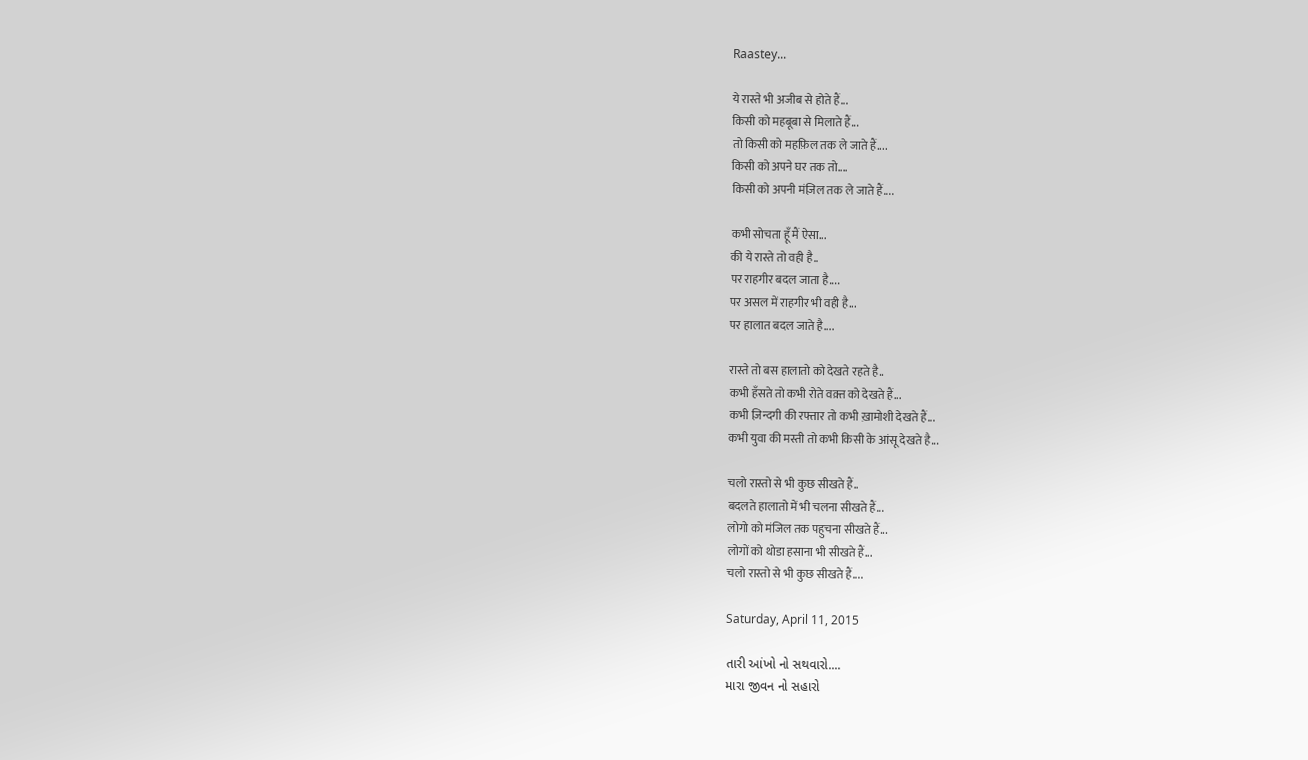Raastey...

ये रास्ते भी अजीब से होते हैं...
किसी को महबूबा से मिलाते हैं...
तो किसी को महफ़िल तक ले जाते हैं....
किसी को अपने घर तक तो....
किसी को अपनी मंज़िल तक ले जाते हैं....

कभी सोचता हूँ मैं ऐसा...
की ये रास्ते तो वही है..
पर राहगीर बदल जाता है....
पर असल में राहगीर भी वही है...
पर हालात बदल जाते है....

रास्ते तो बस हालातो को देखते रहते है..
कभी हँसते तो कभी रोते वक़्त को देखते हैं...
कभी ज़िन्दगी की रफ्तार तो कभी ख़ामोशी देखते हैं...
कभी युवा की मस्ती तो कभी किसी के आंसू देखते है...

चलो रास्तो से भी कुछ सीखते हैं..
बदलते हालातो में भी चलना सीखते हैं...
लोगो को मंजिल तक पहुचना सीखते हैं...
लोगों को थोडा हसाना भी सीखते हैं...
चलो रास्तो से भी कुछ सीखते हैं....

Saturday, April 11, 2015

તારી આંખો નો સથવારો....
મારા જીવન નો સહારો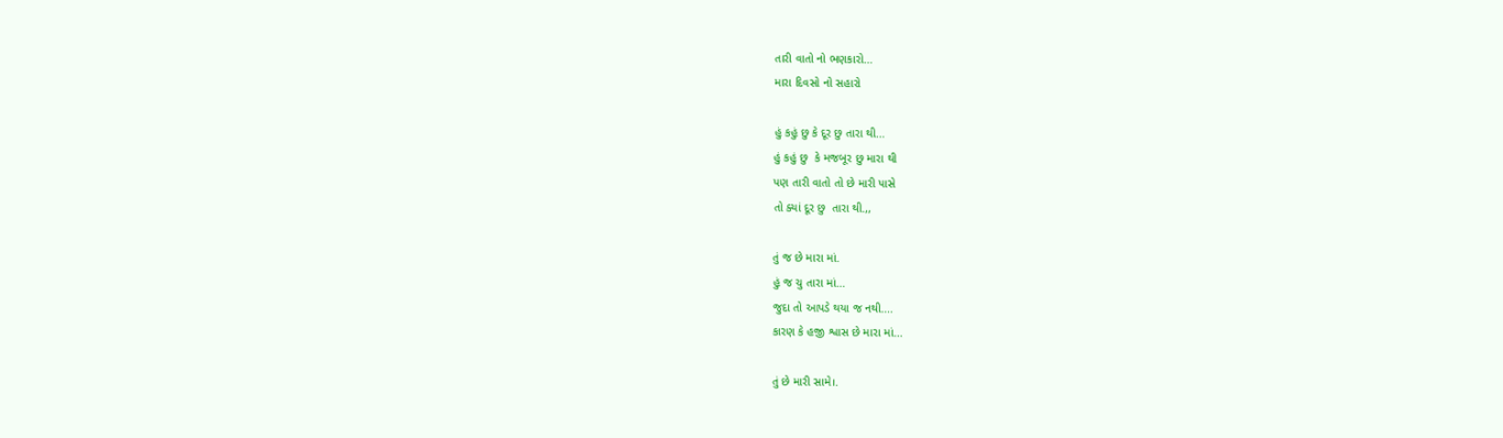તારી વાતો નો ભણકારો...
મારા દિવસો નો સહારો

હું કહું છુ કે દૂર છુ તારા થી...
હું કહું છુ  કે મજબૂર છુ મારા થી
પણ તારી વાતો તો છે મારી પાસે
તો ક્યાં દૂર છુ  તારા થી.,,

તું જ છે મારા માં.
હું જ ચુ તારા માં...
જુદા તો આપડે થયા જ નથી....
કારણ કે હજી શ્વાસ છે મારા માં...

તું છે મારી સામે।.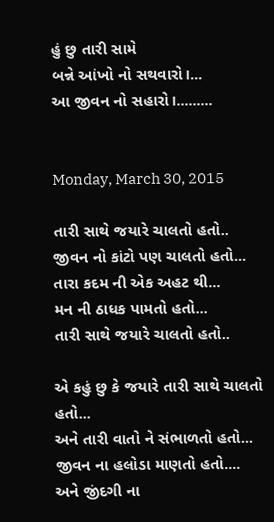હું છુ તારી સામે
બન્ને આંખો નો સથવારો।...
આ જીવન નો સહારો।.........


Monday, March 30, 2015

તારી સાથે જયારે ચાલતો હતો..
જીવન નો કાંટો પણ ચાલતો હતો...
તારા કદમ ની એક અહટ થી...
મન ની ઠાધક પામતો હતો...
તારી સાથે જયારે ચાલતો હતો..

એ કહું છુ કે જયારે તારી સાથે ચાલતો હતો...
અને તારી વાતો ને સંભાળતો હતો...
જીવન ના હલોડા માણતો હતો....
અને જીંદગી ના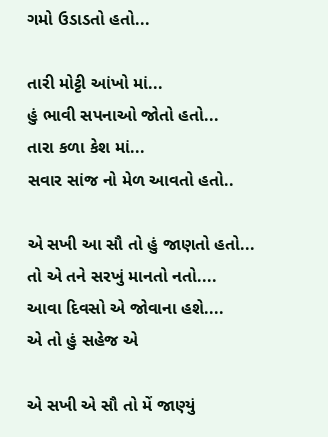ગમો ઉડાડતો હતો...

તારી મોટ્ટી આંખો માં...
હું ભાવી સપનાઓ જોતો હતો...
તારા કળા કેશ માં...
સવાર સાંજ નો મેળ આવતો હતો..

એ સખી આ સૌ તો હું જાણતો હતો...
તો એ તને સરખું માનતો નતો....
આવા દિવસો એ જોવાના હશે....
એ તો હું સહેજ એ

એ સખી એ સૌ તો મેં જાણ્યું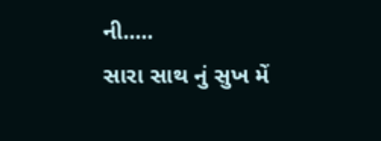ની.....
સારા સાથ નું સુખ મેં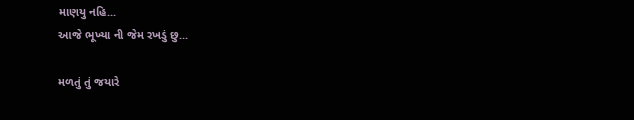માણયુ નહિ...
આજે ભૂખ્યા ની જેમ રખડું છુ...

મળતું તું જયારે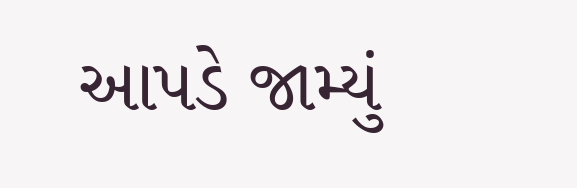આપડે જામ્યું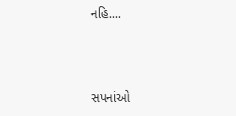નહિ....



સપનાંઓ